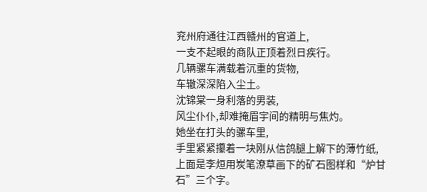兖州府通往江西赣州的官道上,
一支不起眼的商队正顶着烈日疾行。
几辆骡车满载着沉重的货物,
车辙深深陷入尘土。
沈锦棠一身利落的男装,
风尘仆仆,却难掩眉宇间的精明与焦灼。
她坐在打头的骡车里,
手里紧紧攥着一块刚从信鸽腿上解下的薄竹纸,
上面是李烜用炭笔潦草画下的矿石图样和“炉甘石”三个字。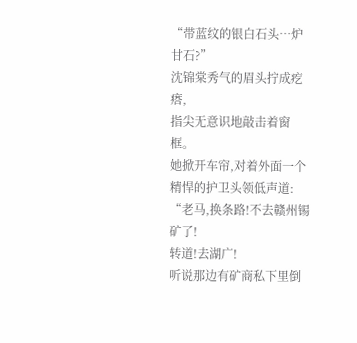“带蓝纹的银白石头…炉甘石?”
沈锦棠秀气的眉头拧成疙瘩,
指尖无意识地敲击着窗框。
她掀开车帘,对着外面一个精悍的护卫头领低声道:
“老马,换条路!不去赣州锡矿了!
转道!去湖广!
听说那边有矿商私下里倒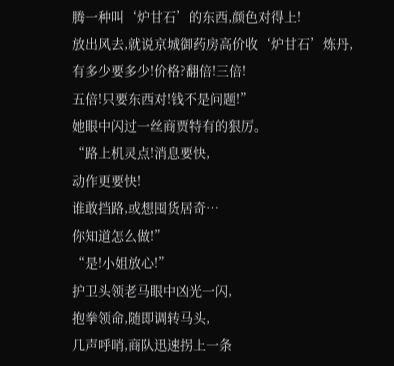腾一种叫‘炉甘石’的东西,颜色对得上!
放出风去,就说京城御药房高价收‘炉甘石’炼丹,
有多少要多少!价格?翻倍!三倍!
五倍!只要东西对!钱不是问题!”
她眼中闪过一丝商贾特有的狠厉。
“路上机灵点!消息要快,
动作更要快!
谁敢挡路,或想囤货居奇…
你知道怎么做!”
“是!小姐放心!”
护卫头领老马眼中凶光一闪,
抱拳领命,随即调转马头,
几声呼哨,商队迅速拐上一条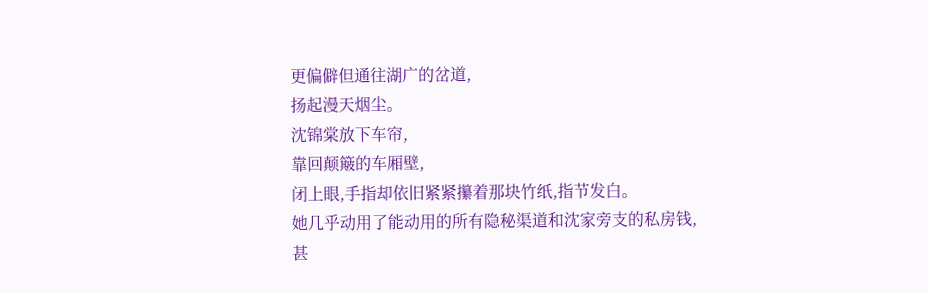更偏僻但通往湖广的岔道,
扬起漫天烟尘。
沈锦棠放下车帘,
靠回颠簸的车厢壁,
闭上眼,手指却依旧紧紧攥着那块竹纸,指节发白。
她几乎动用了能动用的所有隐秘渠道和沈家旁支的私房钱,
甚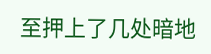至押上了几处暗地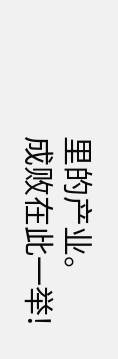里的产业。
成败在此一举!